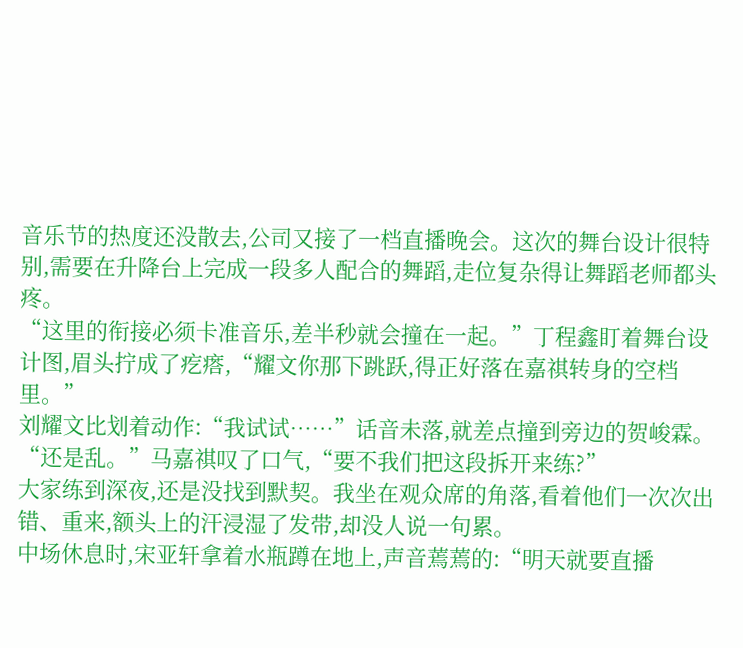音乐节的热度还没散去,公司又接了一档直播晚会。这次的舞台设计很特别,需要在升降台上完成一段多人配合的舞蹈,走位复杂得让舞蹈老师都头疼。
“这里的衔接必须卡准音乐,差半秒就会撞在一起。”丁程鑫盯着舞台设计图,眉头拧成了疙瘩,“耀文你那下跳跃,得正好落在嘉祺转身的空档里。”
刘耀文比划着动作:“我试试……”话音未落,就差点撞到旁边的贺峻霖。
“还是乱。”马嘉祺叹了口气,“要不我们把这段拆开来练?”
大家练到深夜,还是没找到默契。我坐在观众席的角落,看着他们一次次出错、重来,额头上的汗浸湿了发带,却没人说一句累。
中场休息时,宋亚轩拿着水瓶蹲在地上,声音蔫蔫的:“明天就要直播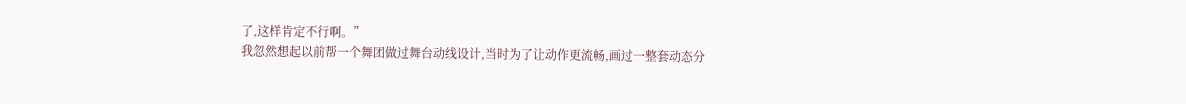了,这样肯定不行啊。”
我忽然想起以前帮一个舞团做过舞台动线设计,当时为了让动作更流畅,画过一整套动态分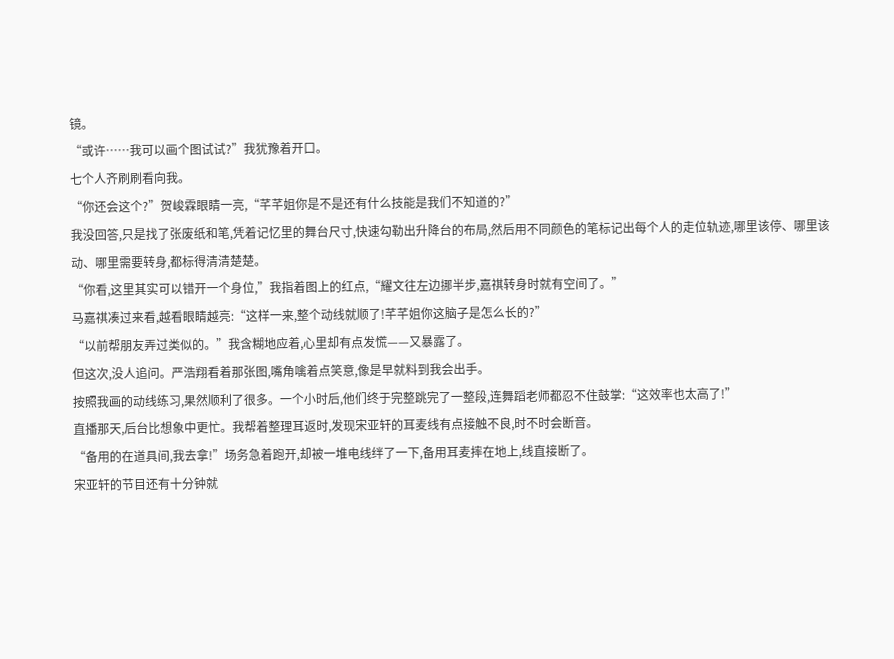镜。
“或许……我可以画个图试试?”我犹豫着开口。
七个人齐刷刷看向我。
“你还会这个?”贺峻霖眼睛一亮,“芊芊姐你是不是还有什么技能是我们不知道的?”
我没回答,只是找了张废纸和笔,凭着记忆里的舞台尺寸,快速勾勒出升降台的布局,然后用不同颜色的笔标记出每个人的走位轨迹,哪里该停、哪里该动、哪里需要转身,都标得清清楚楚。
“你看,这里其实可以错开一个身位,”我指着图上的红点,“耀文往左边挪半步,嘉祺转身时就有空间了。”
马嘉祺凑过来看,越看眼睛越亮:“这样一来,整个动线就顺了!芊芊姐你这脑子是怎么长的?”
“以前帮朋友弄过类似的。”我含糊地应着,心里却有点发慌——又暴露了。
但这次,没人追问。严浩翔看着那张图,嘴角噙着点笑意,像是早就料到我会出手。
按照我画的动线练习,果然顺利了很多。一个小时后,他们终于完整跳完了一整段,连舞蹈老师都忍不住鼓掌:“这效率也太高了!”
直播那天,后台比想象中更忙。我帮着整理耳返时,发现宋亚轩的耳麦线有点接触不良,时不时会断音。
“备用的在道具间,我去拿!”场务急着跑开,却被一堆电线绊了一下,备用耳麦摔在地上,线直接断了。
宋亚轩的节目还有十分钟就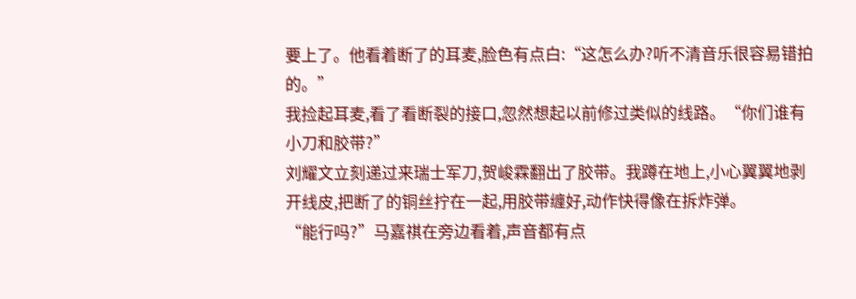要上了。他看着断了的耳麦,脸色有点白:“这怎么办?听不清音乐很容易错拍的。”
我捡起耳麦,看了看断裂的接口,忽然想起以前修过类似的线路。“你们谁有小刀和胶带?”
刘耀文立刻递过来瑞士军刀,贺峻霖翻出了胶带。我蹲在地上,小心翼翼地剥开线皮,把断了的铜丝拧在一起,用胶带缠好,动作快得像在拆炸弹。
“能行吗?”马嘉祺在旁边看着,声音都有点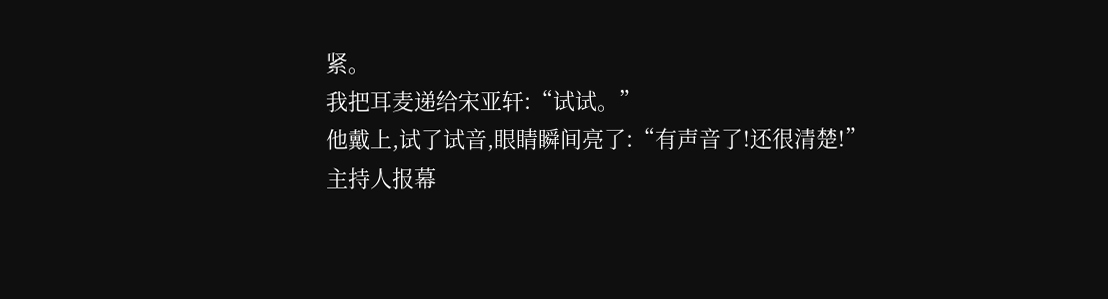紧。
我把耳麦递给宋亚轩:“试试。”
他戴上,试了试音,眼睛瞬间亮了:“有声音了!还很清楚!”
主持人报幕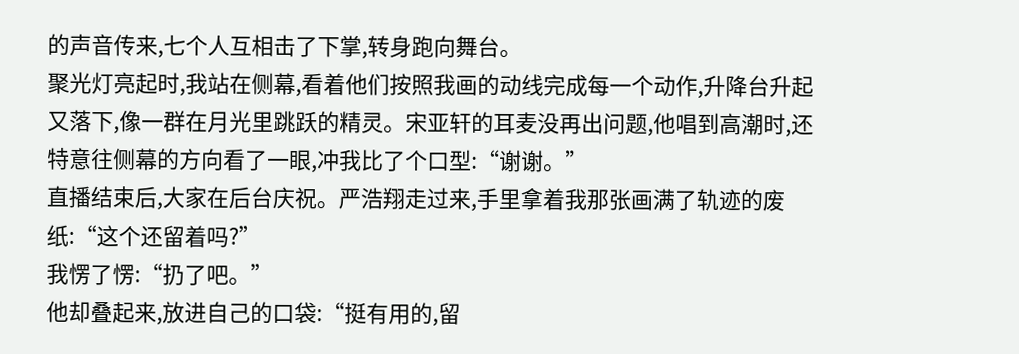的声音传来,七个人互相击了下掌,转身跑向舞台。
聚光灯亮起时,我站在侧幕,看着他们按照我画的动线完成每一个动作,升降台升起又落下,像一群在月光里跳跃的精灵。宋亚轩的耳麦没再出问题,他唱到高潮时,还特意往侧幕的方向看了一眼,冲我比了个口型:“谢谢。”
直播结束后,大家在后台庆祝。严浩翔走过来,手里拿着我那张画满了轨迹的废纸:“这个还留着吗?”
我愣了愣:“扔了吧。”
他却叠起来,放进自己的口袋:“挺有用的,留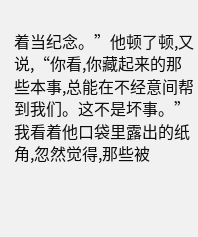着当纪念。”他顿了顿,又说,“你看,你藏起来的那些本事,总能在不经意间帮到我们。这不是坏事。”
我看着他口袋里露出的纸角,忽然觉得,那些被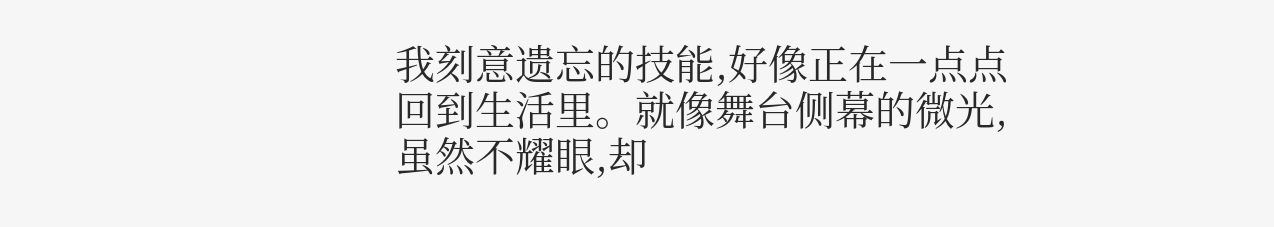我刻意遗忘的技能,好像正在一点点回到生活里。就像舞台侧幕的微光,虽然不耀眼,却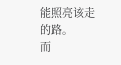能照亮该走的路。
而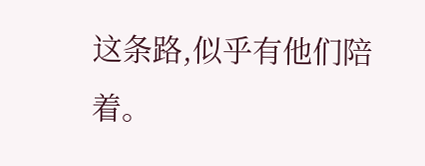这条路,似乎有他们陪着。